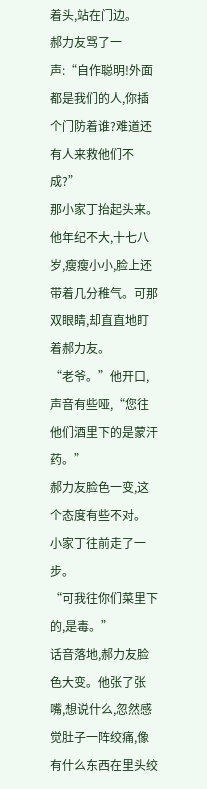着头,站在门边。
郝力友骂了一声:“自作聪明!外面都是我们的人,你插个门防着谁?难道还有人来救他们不成?”
那小家丁抬起头来。
他年纪不大,十七八岁,瘦瘦小小,脸上还带着几分稚气。可那双眼睛,却直直地盯着郝力友。
“老爷。”他开口,声音有些哑,“您往他们酒里下的是蒙汗药。”
郝力友脸色一变,这个态度有些不对。
小家丁往前走了一步。
“可我往你们菜里下的,是毒。”
话音落地,郝力友脸色大变。他张了张嘴,想说什么,忽然感觉肚子一阵绞痛,像有什么东西在里头绞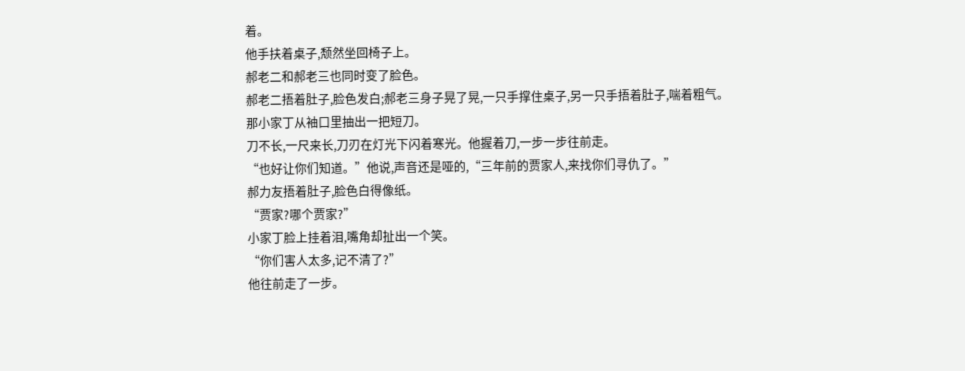着。
他手扶着桌子,颓然坐回椅子上。
郝老二和郝老三也同时变了脸色。
郝老二捂着肚子,脸色发白;郝老三身子晃了晃,一只手撑住桌子,另一只手捂着肚子,喘着粗气。
那小家丁从袖口里抽出一把短刀。
刀不长,一尺来长,刀刃在灯光下闪着寒光。他握着刀,一步一步往前走。
“也好让你们知道。”他说,声音还是哑的,“三年前的贾家人,来找你们寻仇了。”
郝力友捂着肚子,脸色白得像纸。
“贾家?哪个贾家?”
小家丁脸上挂着泪,嘴角却扯出一个笑。
“你们害人太多,记不清了?”
他往前走了一步。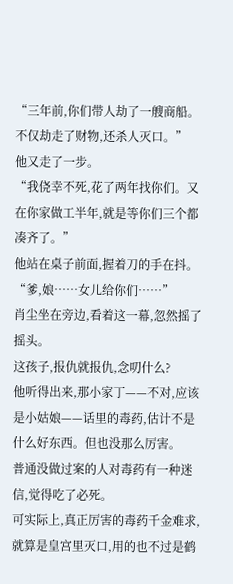“三年前,你们带人劫了一艘商船。不仅劫走了财物,还杀人灭口。”
他又走了一步。
“我侥幸不死,花了两年找你们。又在你家做工半年,就是等你们三个都凑齐了。”
他站在桌子前面,握着刀的手在抖。
“爹,娘……女儿给你们……”
肖尘坐在旁边,看着这一幕,忽然摇了摇头。
这孩子,报仇就报仇,念叨什么?
他听得出来,那小家丁——不对,应该是小姑娘——话里的毒药,估计不是什么好东西。但也没那么厉害。
普通没做过案的人对毒药有一种迷信,觉得吃了必死。
可实际上,真正厉害的毒药千金难求,就算是皇宫里灭口,用的也不过是鹤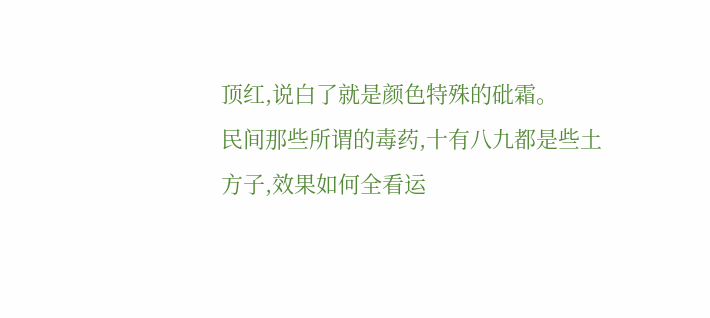顶红,说白了就是颜色特殊的砒霜。
民间那些所谓的毒药,十有八九都是些土方子,效果如何全看运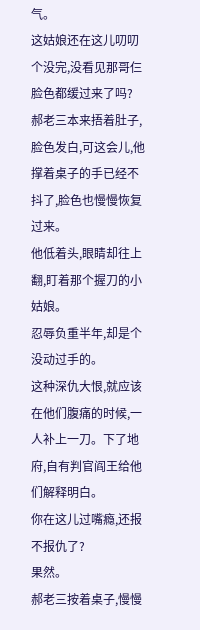气。
这姑娘还在这儿叨叨个没完,没看见那哥仨脸色都缓过来了吗?
郝老三本来捂着肚子,脸色发白,可这会儿,他撑着桌子的手已经不抖了,脸色也慢慢恢复过来。
他低着头,眼睛却往上翻,盯着那个握刀的小姑娘。
忍辱负重半年,却是个没动过手的。
这种深仇大恨,就应该在他们腹痛的时候,一人补上一刀。下了地府,自有判官阎王给他们解释明白。
你在这儿过嘴瘾,还报不报仇了?
果然。
郝老三按着桌子,慢慢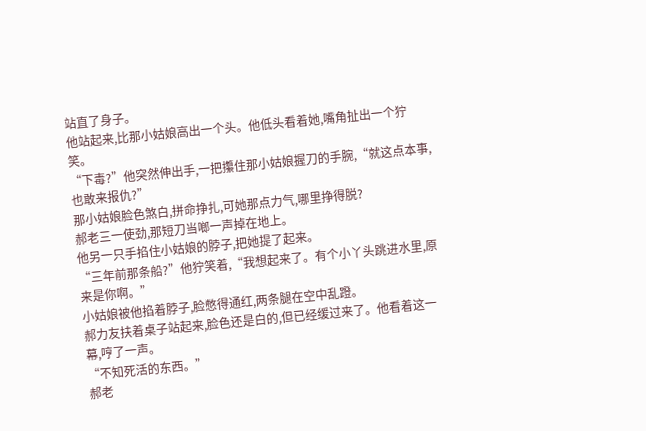站直了身子。
他站起来,比那小姑娘高出一个头。他低头看着她,嘴角扯出一个狞笑。
“下毒?”他突然伸出手,一把攥住那小姑娘握刀的手腕,“就这点本事,也敢来报仇?”
那小姑娘脸色煞白,拼命挣扎,可她那点力气,哪里挣得脱?
郝老三一使劲,那短刀当啷一声掉在地上。
他另一只手掐住小姑娘的脖子,把她提了起来。
“三年前那条船?”他狞笑着,“我想起来了。有个小丫头跳进水里,原来是你啊。”
小姑娘被他掐着脖子,脸憋得通红,两条腿在空中乱蹬。
郝力友扶着桌子站起来,脸色还是白的,但已经缓过来了。他看着这一幕,哼了一声。
“不知死活的东西。”
郝老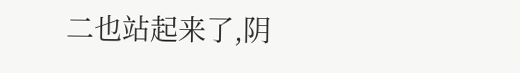二也站起来了,阴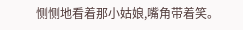恻恻地看着那小姑娘,嘴角带着笑。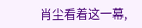肖尘看着这一幕,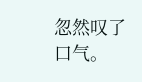忽然叹了口气。